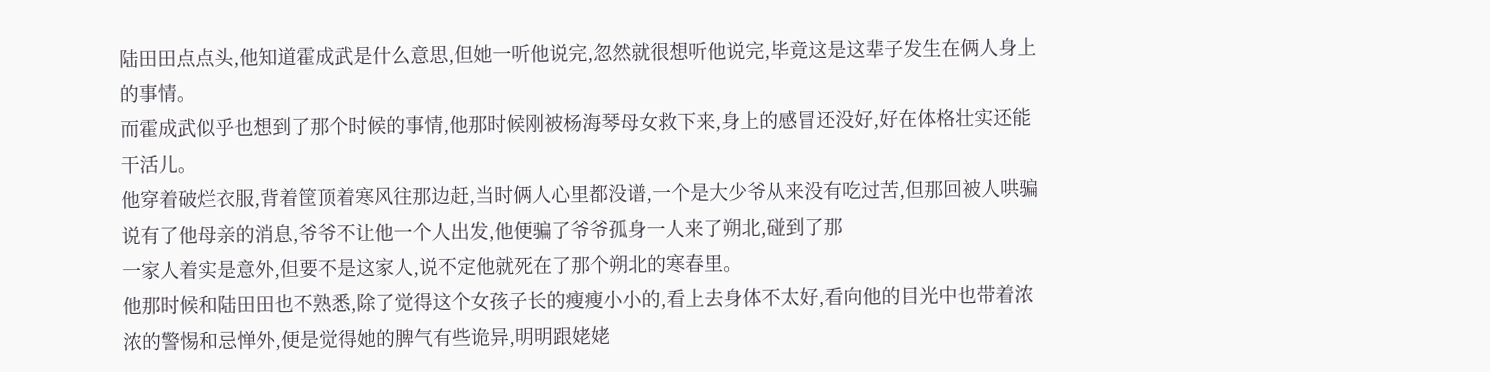陆田田点点头,他知道霍成武是什么意思,但她一听他说完,忽然就很想听他说完,毕竟这是这辈子发生在俩人身上的事情。
而霍成武似乎也想到了那个时候的事情,他那时候刚被杨海琴母女救下来,身上的感冒还没好,好在体格壮实还能干活儿。
他穿着破烂衣服,背着筐顶着寒风往那边赶,当时俩人心里都没谱,一个是大少爷从来没有吃过苦,但那回被人哄骗说有了他母亲的消息,爷爷不让他一个人出发,他便骗了爷爷孤身一人来了朔北,碰到了那
一家人着实是意外,但要不是这家人,说不定他就死在了那个朔北的寒春里。
他那时候和陆田田也不熟悉,除了觉得这个女孩子长的瘦瘦小小的,看上去身体不太好,看向他的目光中也带着浓浓的警惕和忌惮外,便是觉得她的脾气有些诡异,明明跟姥姥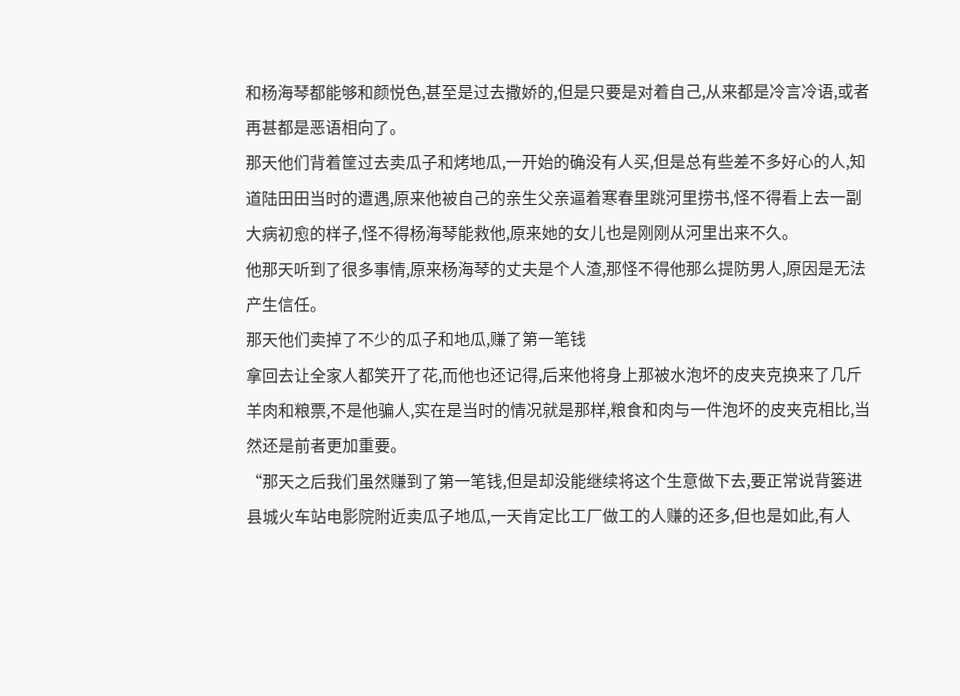和杨海琴都能够和颜悦色,甚至是过去撒娇的,但是只要是对着自己,从来都是冷言冷语,或者再甚都是恶语相向了。
那天他们背着筐过去卖瓜子和烤地瓜,一开始的确没有人买,但是总有些差不多好心的人,知道陆田田当时的遭遇,原来他被自己的亲生父亲逼着寒春里跳河里捞书,怪不得看上去一副大病初愈的样子,怪不得杨海琴能救他,原来她的女儿也是刚刚从河里出来不久。
他那天听到了很多事情,原来杨海琴的丈夫是个人渣,那怪不得他那么提防男人,原因是无法产生信任。
那天他们卖掉了不少的瓜子和地瓜,赚了第一笔钱
拿回去让全家人都笑开了花,而他也还记得,后来他将身上那被水泡坏的皮夹克换来了几斤羊肉和粮票,不是他骗人,实在是当时的情况就是那样,粮食和肉与一件泡坏的皮夹克相比,当然还是前者更加重要。
“那天之后我们虽然赚到了第一笔钱,但是却没能继续将这个生意做下去,要正常说背篓进县城火车站电影院附近卖瓜子地瓜,一天肯定比工厂做工的人赚的还多,但也是如此,有人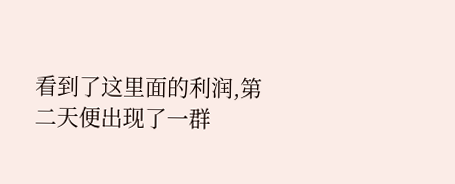看到了这里面的利润,第二天便出现了一群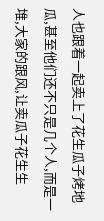人也跟着一起卖上了花生瓜子烤地瓜,甚至他们还不只是几个人,而是一堆,大家的跟风,让卖瓜子花生生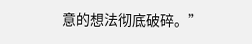意的想法彻底破碎。”